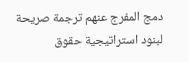دمج المفرج عنهم ترجمة صريحة لبنود استراتيجية حقوق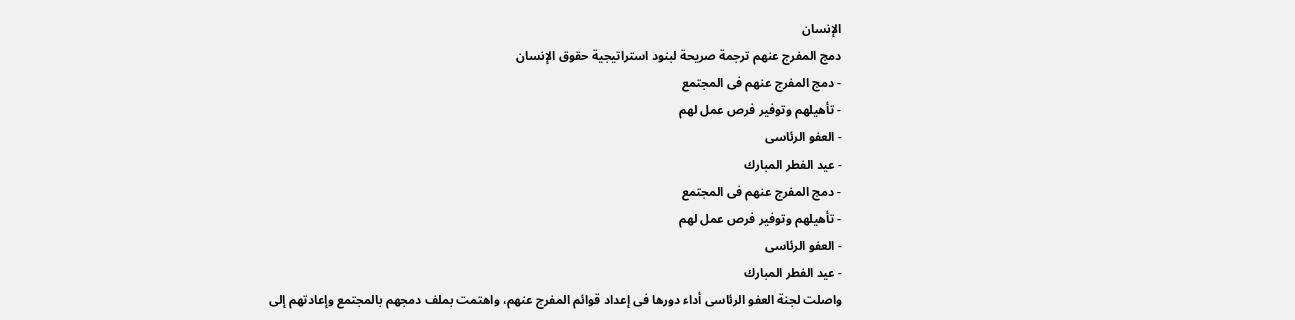الإنسان
دمج المفرج عنهم ترجمة صريحة لبنود استراتيجية حقوق الإنسان
- دمج المفرج عنهم فى المجتمع
- تأهيلهم وتوفير فرص عمل لهم
- العفو الرئاسى
- عيد الفطر المبارك
- دمج المفرج عنهم فى المجتمع
- تأهيلهم وتوفير فرص عمل لهم
- العفو الرئاسى
- عيد الفطر المبارك
واصلت لجنة العفو الرئاسى أداء دورها فى إعداد قوائم المفرج عنهم، واهتمت بملف دمجهم بالمجتمع وإعادتهم إلى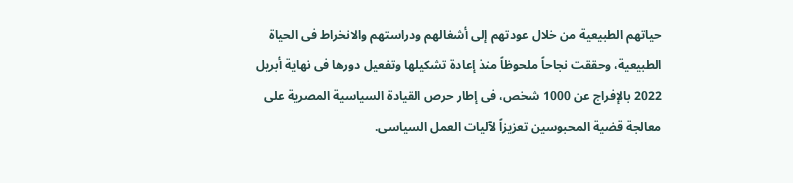حياتهم الطبيعية من خلال عودتهم إلى أشغالهم ودراستهم والانخراط فى الحياة الطبيعية، وحققت نجاحاً ملحوظاً منذ إعادة تشكيلها وتفعيل دورها فى نهاية أبريل 2022 بالإفراج عن 1000 شخص، فى إطار حرص القيادة السياسية المصرية على معالجة قضية المحبوسين تعزيزاً لآليات العمل السياسى.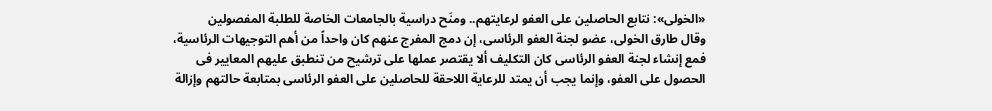«الخولى»: نتابع الحاصلين على العفو لرعايتهم.. ومنَح دراسية بالجامعات الخاصة للطلبة المفصولين
وقال طارق الخولى، عضو لجنة العفو الرئاسى، إن دمج المفرج عنهم كان واحداً من أهم التوجيهات الرئاسية، فمع إنشاء لجنة العفو الرئاسى كان التكليف ألا يقتصر عملها على ترشيح من تنطبق عليهم المعايير فى الحصول على العفو، وإنما يجب أن يمتد للرعاية اللاحقة للحاصلين على العفو الرئاسى بمتابعة حالتهم وإزالة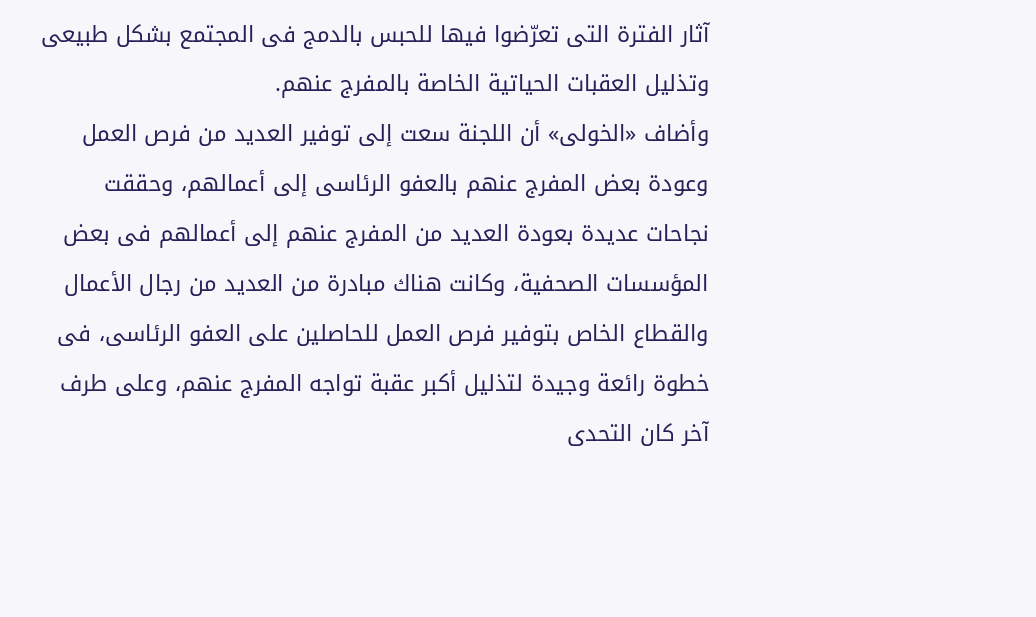آثار الفترة التى تعرّضوا فيها للحبس بالدمج فى المجتمع بشكل طبيعى وتذليل العقبات الحياتية الخاصة بالمفرج عنهم.
وأضاف «الخولى» أن اللجنة سعت إلى توفير العديد من فرص العمل وعودة بعض المفرج عنهم بالعفو الرئاسى إلى أعمالهم، وحققت نجاحات عديدة بعودة العديد من المفرج عنهم إلى أعمالهم فى بعض المؤسسات الصحفية، وكانت هناك مبادرة من العديد من رجال الأعمال والقطاع الخاص بتوفير فرص العمل للحاصلين على العفو الرئاسى، فى خطوة رائعة وجيدة لتذليل أكبر عقبة تواجه المفرج عنهم، وعلى طرف آخر كان التحدى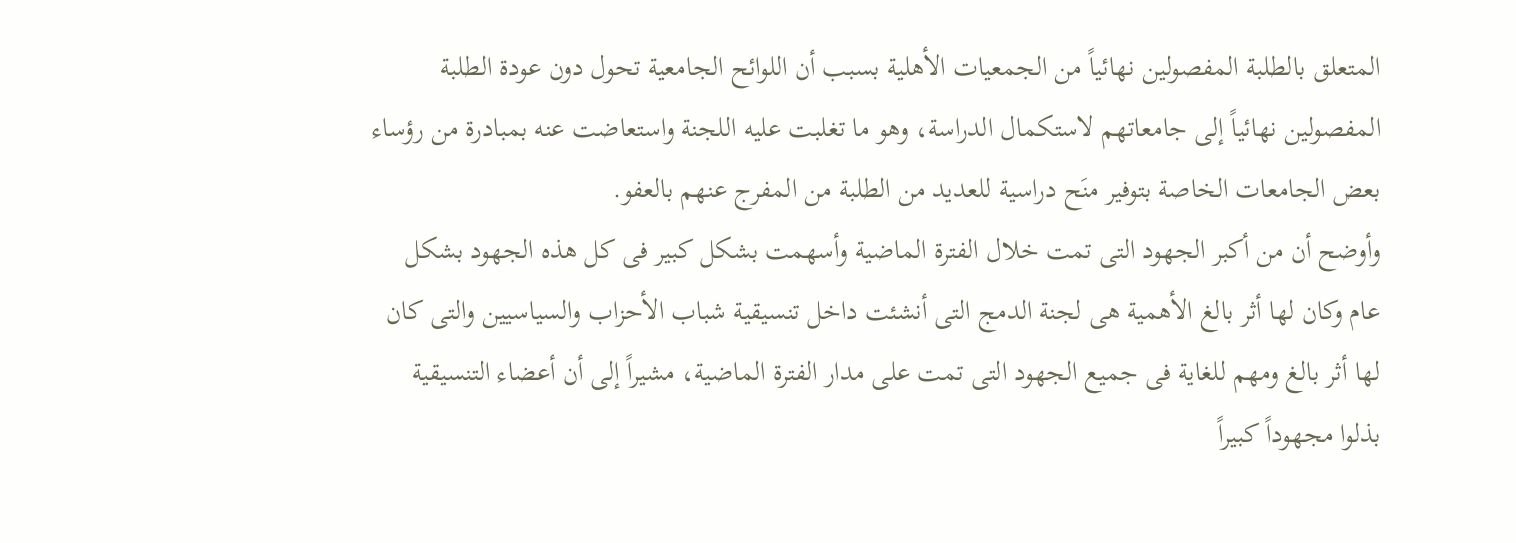المتعلق بالطلبة المفصولين نهائياً من الجمعيات الأهلية بسبب أن اللوائح الجامعية تحول دون عودة الطلبة المفصولين نهائياً إلى جامعاتهم لاستكمال الدراسة، وهو ما تغلبت عليه اللجنة واستعاضت عنه بمبادرة من رؤساء بعض الجامعات الخاصة بتوفير منَح دراسية للعديد من الطلبة من المفرج عنهم بالعفو.
وأوضح أن من أكبر الجهود التى تمت خلال الفترة الماضية وأسهمت بشكل كبير فى كل هذه الجهود بشكل عام وكان لها أثر بالغ الأهمية هى لجنة الدمج التى أنشئت داخل تنسيقية شباب الأحزاب والسياسيين والتى كان لها أثر بالغ ومهم للغاية فى جميع الجهود التى تمت على مدار الفترة الماضية، مشيراً إلى أن أعضاء التنسيقية بذلوا مجهوداً كبيراً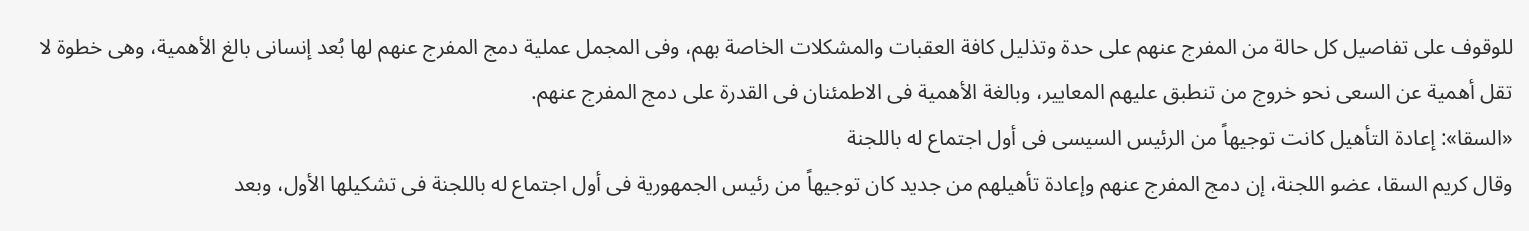للوقوف على تفاصيل كل حالة من المفرج عنهم على حدة وتذليل كافة العقبات والمشكلات الخاصة بهم، وفى المجمل عملية دمج المفرج عنهم لها بُعد إنسانى بالغ الأهمية، وهى خطوة لا تقل أهمية عن السعى نحو خروج من تنطبق عليهم المعايير، وبالغة الأهمية فى الاطمئنان فى القدرة على دمج المفرج عنهم.
«السقا»: إعادة التأهيل كانت توجيهاً من الرئيس السيسى فى أول اجتماع له باللجنة
وقال كريم السقا، عضو اللجنة، إن دمج المفرج عنهم وإعادة تأهيلهم من جديد كان توجيهاً من رئيس الجمهورية فى أول اجتماع له باللجنة فى تشكيلها الأول، وبعد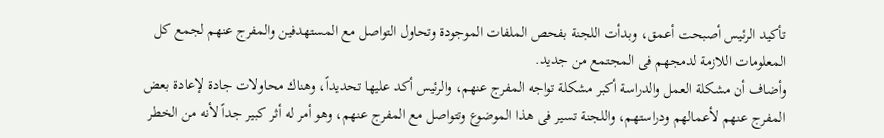تأكيد الرئيس أصبحت أعمق، وبدأت اللجنة بفحص الملفات الموجودة وتحاول التواصل مع المستهدفين والمفرج عنهم لجمع كل المعلومات اللازمة لدمجهم فى المجتمع من جديد.
وأضاف أن مشكلة العمل والدراسة أكبر مشكلة تواجه المفرج عنهم، والرئيس أكد عليها تحديداً، وهناك محاولات جادة لإعادة بعض المفرج عنهم لأعمالهم ودراستهم، واللجنة تسير فى هذا الموضوع وتتواصل مع المفرج عنهم، وهو أمر له أثر كبير جداً لأنه من الخطر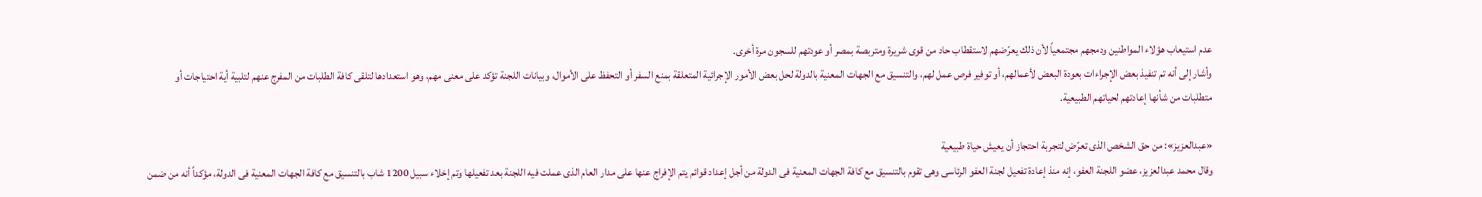عدم استيعاب هؤلاء المواطنين ودمجهم مجتمعياً لأن ذلك يعرّضهم لاستقطاب حاد من قوى شريرة ومتربصة بمصر أو عودتهم للسجون مرة أخرى.
وأشار إلى أنه تم تنفيذ بعض الإجراءات بعودة البعض لأعمالهم، أو توفير فرص عمل لهم، والتنسيق مع الجهات المعنية بالدولة لحل بعض الأمور الإجرائية المتعلقة بمنع السفر أو التحفظ على الأموال، وبيانات اللجنة تؤكد على معنى مهم، وهو استعدادها لتلقى كافة الطلبات من المفرج عنهم لتلبية أية احتياجات أو متطلبات من شأنها إعادتهم لحياتهم الطبيعية.

«عبدالعزيز»: من حق الشخص الذى تعرّض لتجربة احتجاز أن يعيش حياة طبيعية
وقال محمد عبدالعزيز، عضو اللجنة العفو، إنه منذ إعادة تفعيل لجنة العفو الرئاسى وهى تقوم بالتنسيق مع كافة الجهات المعنية فى الدولة من أجل إعداد قوائم يتم الإفراج عنها على مدار العام الذى عملت فيه اللجنة بعد تفعيلها وتم إخلاء سبيل 1200 شاب بالتنسيق مع كافة الجهات المعنية فى الدولة، مؤكداً أنه من ضمن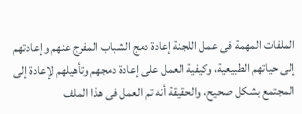الملفات المهمة فى عمل اللجنة إعادة دمج الشباب المفرج عنهم وإعادتهم إلى حياتهم الطبيعية، وكيفية العمل على إعادة دمجهم وتأهيلهم لإعادة إلى المجتمع بشكل صحيح، والحقيقة أنه تم العمل فى هذا الملف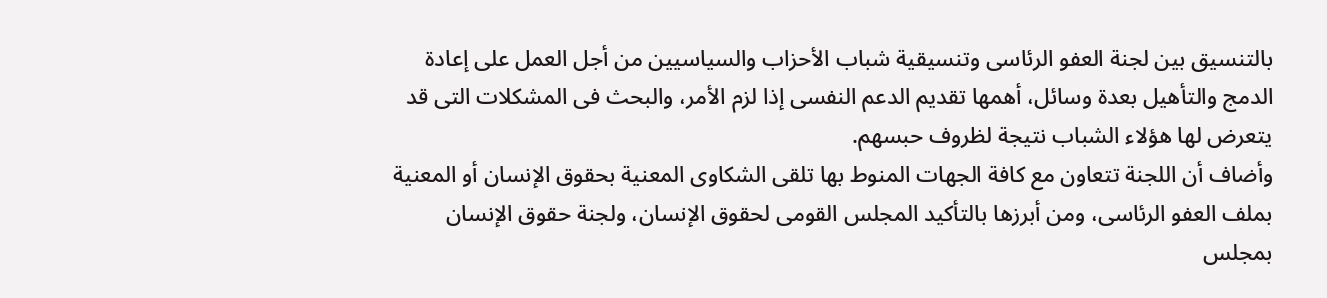بالتنسيق بين لجنة العفو الرئاسى وتنسيقية شباب الأحزاب والسياسيين من أجل العمل على إعادة الدمج والتأهيل بعدة وسائل، أهمها تقديم الدعم النفسى إذا لزم الأمر، والبحث فى المشكلات التى قد يتعرض لها هؤلاء الشباب نتيجة لظروف حبسهم.
وأضاف أن اللجنة تتعاون مع كافة الجهات المنوط بها تلقى الشكاوى المعنية بحقوق الإنسان أو المعنية بملف العفو الرئاسى، ومن أبرزها بالتأكيد المجلس القومى لحقوق الإنسان، ولجنة حقوق الإنسان بمجلس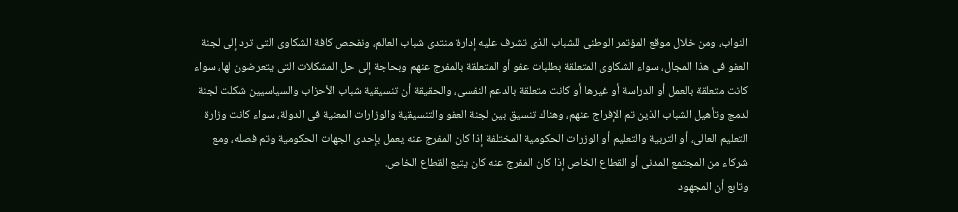النواب، ومن خلال موقع المؤتمر الوطنى للشباب الذى تشرف عليه إدارة منتدى شباب العالم، ونفحص كافة الشكاوى التى ترد إلى لجنة العفو فى هذا المجال، سواء الشكاوى المتعلقة بطلبات عفو أو المتعلقة بالمفرج عنهم وبحاجة إلى حل المشكلات التى يتعرضون لها، سواء كانت متعلقة بالعمل أو الدراسة أو غيرها أو كانت متعلقة بالدعم النفسى، والحقيقة أن تنسيقية شباب الأحزاب والسياسيين شكلت لجنة لدمج وتأهيل الشباب الذين تم الإفراج عنهم، وهناك تنسيق بين لجنة العفو والتنسيقية والوزارات المعنية فى الدولة، سواء كانت وزارة التعليم العالى، أو التربية والتعليم أو الوزرات الحكومية المختلفة إذا كان المفرج عنه يعمل بإحدى الجهات الحكومية وتم فصله، ومع شركاء من المجتمع المدنى أو القطاع الخاص إذا كان المفرج عنه كان يتبع القطاع الخاص.
وتابع أن المجهود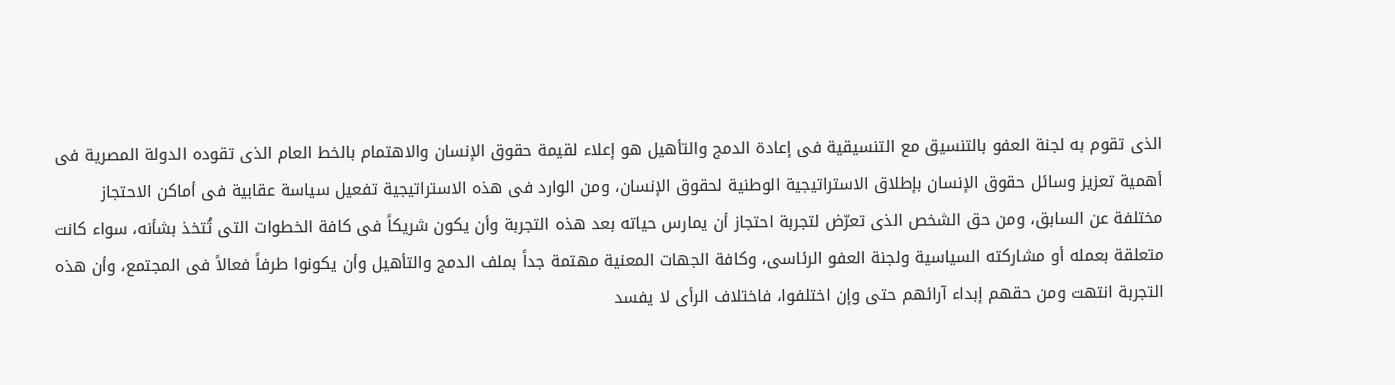الذى تقوم به لجنة العفو بالتنسيق مع التنسيقية فى إعادة الدمج والتأهيل هو إعلاء لقيمة حقوق الإنسان والاهتمام بالخط العام الذى تقوده الدولة المصرية فى أهمية تعزيز وسائل حقوق الإنسان بإطلاق الاستراتيجية الوطنية لحقوق الإنسان، ومن الوارد فى هذه الاستراتيجية تفعيل سياسة عقابية فى أماكن الاحتجاز مختلفة عن السابق، ومن حق الشخص الذى تعرّض لتجربة احتجاز أن يمارس حياته بعد هذه التجربة وأن يكون شريكاً فى كافة الخطوات التى تُتخذ بشأنه، سواء كانت متعلقة بعمله أو مشاركته السياسية ولجنة العفو الرئاسى، وكافة الجهات المعنية مهتمة جداً بملف الدمج والتأهيل وأن يكونوا طرفاً فعالاً فى المجتمع، وأن هذه التجربة انتهت ومن حقهم إبداء آرائهم حتى وإن اختلفوا، فاختلاف الرأى لا يفسد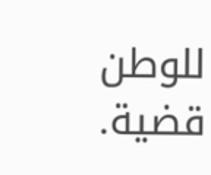للوطن قضية.